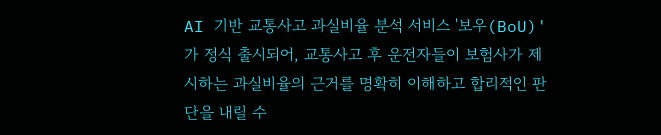AI 기반 교통사고 과실비율 분석 서비스 '보우(BoU)'가 정식 출시되어, 교통사고 후 운전자들이 보험사가 제시하는 과실비율의 근거를 명확히 이해하고 합리적인 판단을 내릴 수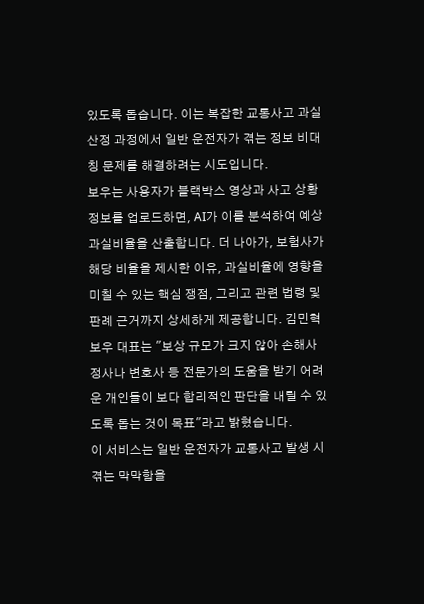있도록 돕습니다. 이는 복잡한 교통사고 과실 산정 과정에서 일반 운전자가 겪는 정보 비대칭 문제를 해결하려는 시도입니다.
보우는 사용자가 블랙박스 영상과 사고 상황 정보를 업로드하면, AI가 이를 분석하여 예상 과실비율을 산출합니다. 더 나아가, 보험사가 해당 비율을 제시한 이유, 과실비율에 영향을 미칠 수 있는 핵심 쟁점, 그리고 관련 법령 및 판례 근거까지 상세하게 제공합니다. 김민혁 보우 대표는 "보상 규모가 크지 않아 손해사정사나 변호사 등 전문가의 도움을 받기 어려운 개인들이 보다 합리적인 판단을 내릴 수 있도록 돕는 것이 목표"라고 밝혔습니다.
이 서비스는 일반 운전자가 교통사고 발생 시 겪는 막막함을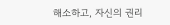해소하고, 자신의 권리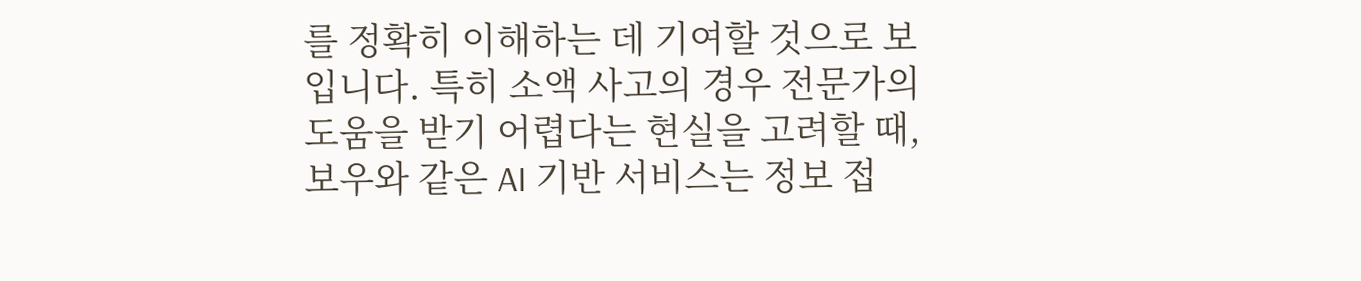를 정확히 이해하는 데 기여할 것으로 보입니다. 특히 소액 사고의 경우 전문가의 도움을 받기 어렵다는 현실을 고려할 때, 보우와 같은 AI 기반 서비스는 정보 접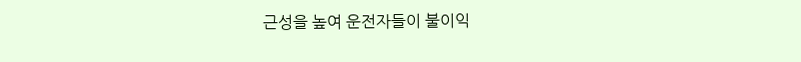근성을 높여 운전자들이 불이익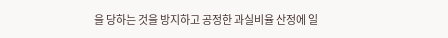을 당하는 것을 방지하고 공정한 과실비율 산정에 일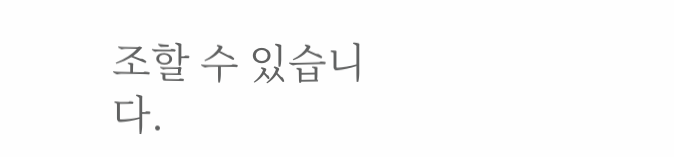조할 수 있습니다.